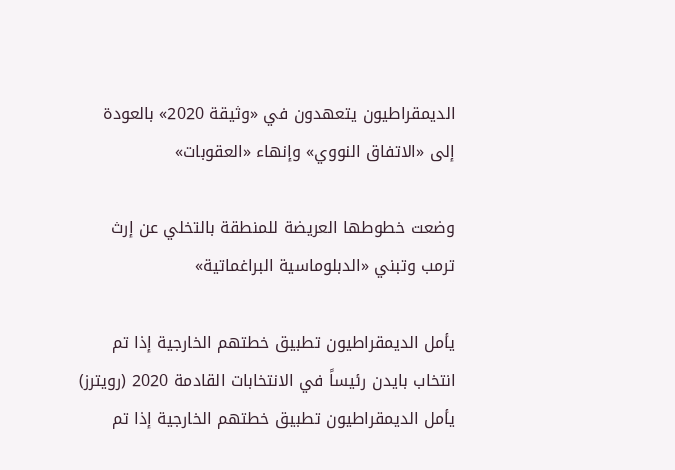الديمقراطيون يتعهدون في «وثيقة 2020» بالعودة إلى «الاتفاق النووي» وإنهاء «العقوبات»

وضعت خطوطها العريضة للمنطقة بالتخلي عن إرث ترمب وتبني «الدبلوماسية البراغماتية»

يأمل الديمقراطيون تطبيق خطتهم الخارجية إذا تم انتخاب بايدن رئيساً في الانتخابات القادمة 2020 (رويترز)
يأمل الديمقراطيون تطبيق خطتهم الخارجية إذا تم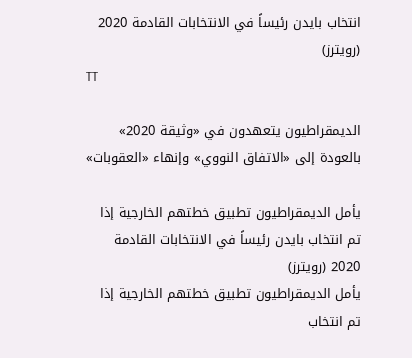انتخاب بايدن رئيساً في الانتخابات القادمة 2020 (رويترز)
TT

الديمقراطيون يتعهدون في «وثيقة 2020» بالعودة إلى «الاتفاق النووي» وإنهاء «العقوبات»

يأمل الديمقراطيون تطبيق خطتهم الخارجية إذا تم انتخاب بايدن رئيساً في الانتخابات القادمة 2020 (رويترز)
يأمل الديمقراطيون تطبيق خطتهم الخارجية إذا تم انتخاب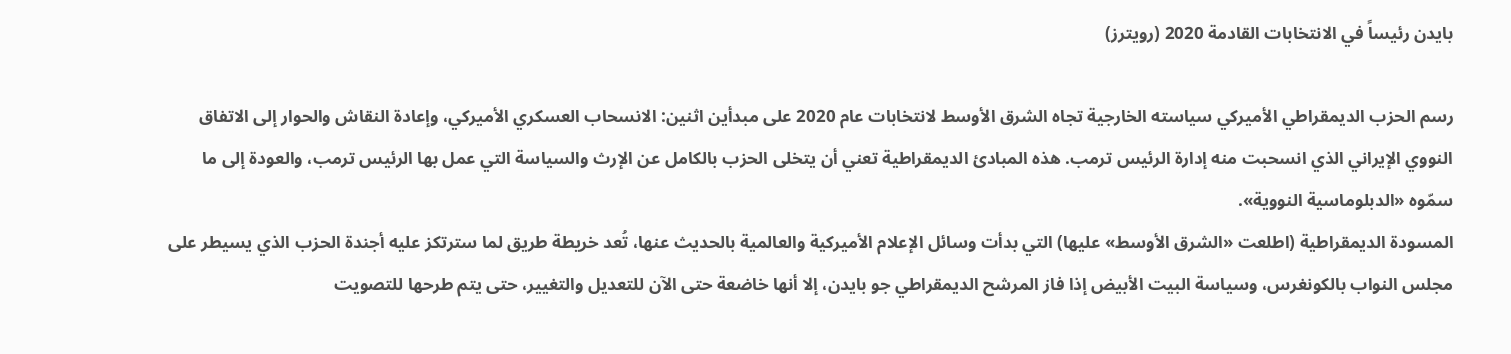بايدن رئيساً في الانتخابات القادمة 2020 (رويترز)

رسم الحزب الديمقراطي الأميركي سياسته الخارجية تجاه الشرق الأوسط لانتخابات عام 2020 على مبدأين اثنين: الانسحاب العسكري الأميركي، وإعادة النقاش والحوار إلى الاتفاق النووي الإيراني الذي انسحبت منه إدارة الرئيس ترمب. هذه المبادئ الديمقراطية تعني أن يتخلى الحزب بالكامل عن الإرث والسياسة التي عمل بها الرئيس ترمب، والعودة إلى ما سمّوه «الدبلوماسية النووية».
المسودة الديمقراطية (اطلعت «الشرق الأوسط» عليها) التي بدأت وسائل الإعلام الأميركية والعالمية بالحديث عنها، تُعد خريطة طريق لما سترتكز عليه أجندة الحزب الذي يسيطر على مجلس النواب بالكونغرس، وسياسة البيت الأبيض إذا فاز المرشح الديمقراطي جو بايدن، إلا أنها خاضعة حتى الآن للتعديل والتغيير، حتى يتم طرحها للتصويت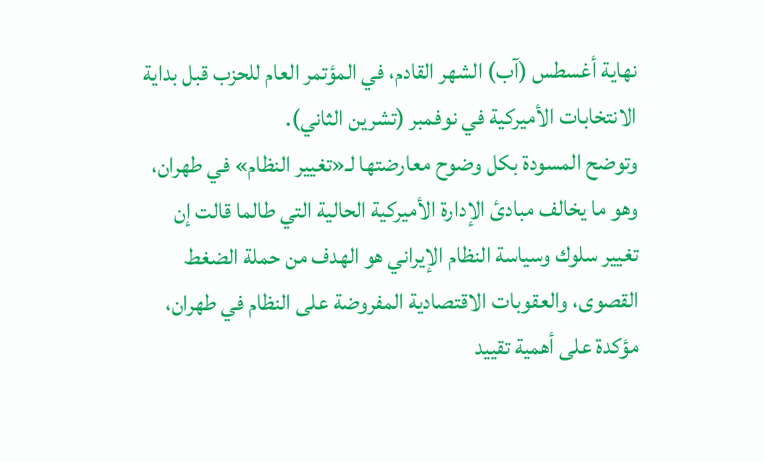نهاية أغسطس (آب) الشهر القادم، في المؤتمر العام للحزب قبل بداية الانتخابات الأميركية في نوفمبر (تشرين الثاني).
وتوضح المسودة بكل وضوح معارضتها لـ«تغيير النظام» في طهران، وهو ما يخالف مبادئ الإدارة الأميركية الحالية التي طالما قالت إن تغيير سلوك وسياسة النظام الإيراني هو الهدف من حملة الضغط القصوى، والعقوبات الاقتصادية المفروضة على النظام في طهران، مؤكدة على أهمية تقييد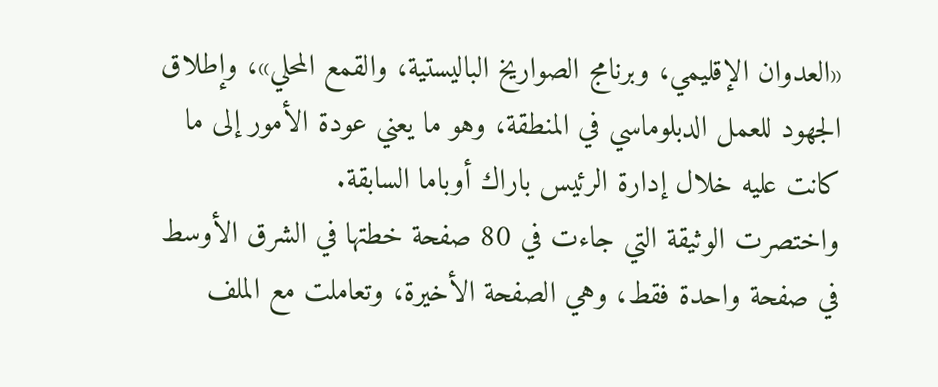«العدوان الإقليمي، وبرنامج الصواريخ الباليستية، والقمع المحلي»، وإطلاق الجهود للعمل الدبلوماسي في المنطقة، وهو ما يعني عودة الأمور إلى ما كانت عليه خلال إدارة الرئيس باراك أوباما السابقة.
واختصرت الوثيقة التي جاءت في 80 صفحة خطتها في الشرق الأوسط في صفحة واحدة فقط، وهي الصفحة الأخيرة، وتعاملت مع الملف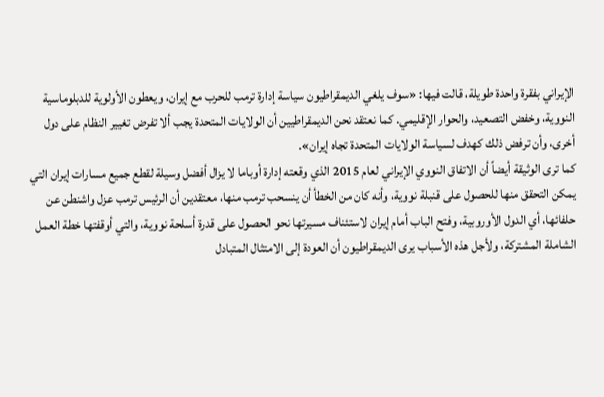الإيراني بفقرة واحدة طويلة، قالت فيها: «سوف يلغي الديمقراطيون سياسة إدارة ترمب للحرب مع إيران، ويعطون الأولوية للدبلوماسية النووية، وخفض التصعيد، والحوار الإقليمي. كما نعتقد نحن الديمقراطيين أن الولايات المتحدة يجب ألا تفرض تغيير النظام على دول أخرى، وأن ترفض ذلك كهدف لسياسة الولايات المتحدة تجاه إيران».
كما ترى الوثيقة أيضاً أن الاتفاق النووي الإيراني لعام 2015 الذي وقعته إدارة أوباما لا يزال أفضل وسيلة لقطع جميع مسارات إيران التي يمكن التحقق منها للحصول على قنبلة نووية، وأنه كان من الخطأ أن ينسحب ترمب منها، معتقدين أن الرئيس ترمب عزل واشنطن عن حلفائها، أي الدول الأوروبية، وفتح الباب أمام إيران لاستئناف مسيرتها نحو الحصول على قدرة أسلحة نووية، والتي أوقفتها خطة العمل الشاملة المشتركة، ولأجل هذه الأسباب يرى الديمقراطيون أن العودة إلى الامتثال المتبادل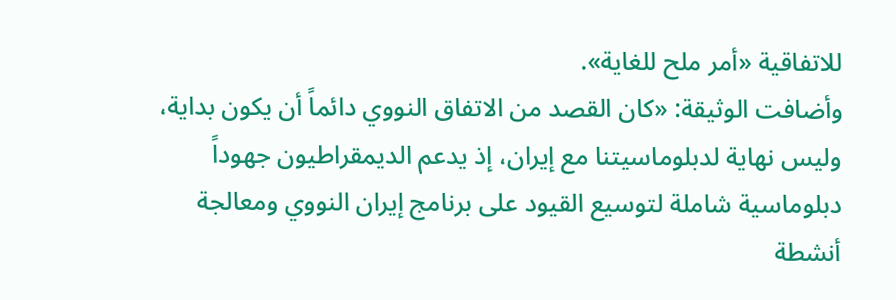للاتفاقية «أمر ملح للغاية».
وأضافت الوثيقة: «كان القصد من الاتفاق النووي دائماً أن يكون بداية، وليس نهاية لدبلوماسيتنا مع إيران، إذ يدعم الديمقراطيون جهوداً دبلوماسية شاملة لتوسيع القيود على برنامج إيران النووي ومعالجة أنشطة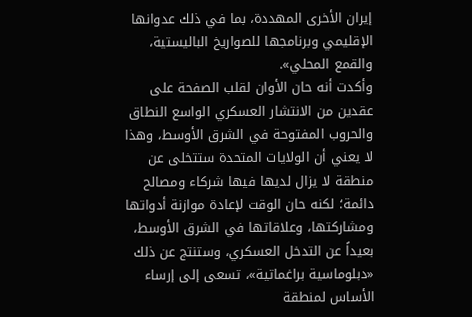إيران الأخرى المهددة، بما في ذلك عدوانها الإقليمي وبرنامجها للصواريخ الباليستية، والقمع المحلي».
وأكدت أنه حان الأوان لقلب الصفحة على عقدين من الانتشار العسكري الواسع النطاق والحروب المفتوحة في الشرق الأوسط، وهذا لا يعني أن الولايات المتحدة ستتخلى عن منطقة لا يزال لديها فيها شركاء ومصالح دائمة؛ لكنه حان الوقت لإعادة موازنة أدواتها ومشاركتها، وعلاقاتها في الشرق الأوسط، بعيداً عن التدخل العسكري، وستنتج عن ذلك «دبلوماسية براغماتية»، تسعى إلى إرساء الأساس لمنطقة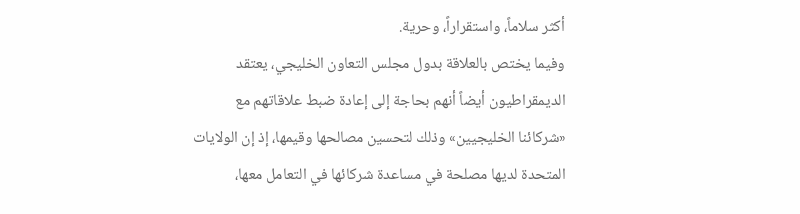أكثر سلاماً، واستقراراً، وحرية.
وفيما يختص بالعلاقة بدول مجلس التعاون الخليجي، يعتقد الديمقراطيون أيضاً أنهم بحاجة إلى إعادة ضبط علاقاتهم مع «شركائنا الخليجيين» وذلك لتحسين مصالحها وقيمها، إذ إن الولايات المتحدة لديها مصلحة في مساعدة شركائها في التعامل معها،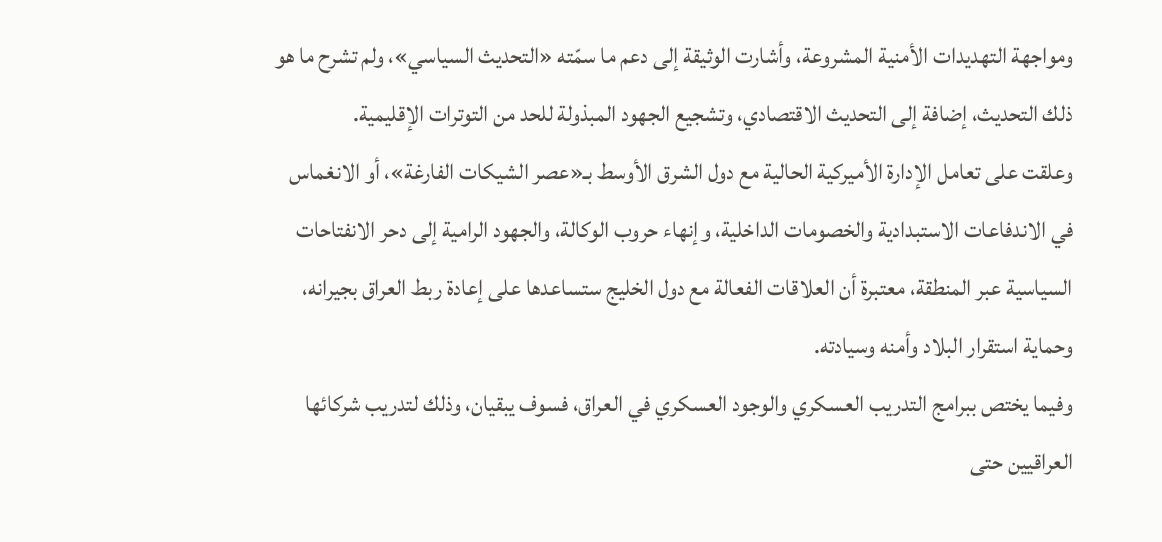ومواجهة التهديدات الأمنية المشروعة، وأشارت الوثيقة إلى دعم ما سمّته «التحديث السياسي»، ولم تشرح ما هو ذلك التحديث، إضافة إلى التحديث الاقتصادي، وتشجيع الجهود المبذولة للحد من التوترات الإقليمية.
وعلقت على تعامل الإدارة الأميركية الحالية مع دول الشرق الأوسط بـ«عصر الشيكات الفارغة»، أو الانغماس في الاندفاعات الاستبدادية والخصومات الداخلية، وإنهاء حروب الوكالة، والجهود الرامية إلى دحر الانفتاحات السياسية عبر المنطقة، معتبرة أن العلاقات الفعالة مع دول الخليج ستساعدها على إعادة ربط العراق بجيرانه، وحماية استقرار البلاد وأمنه وسيادته.
وفيما يختص ببرامج التدريب العسكري والوجود العسكري في العراق، فسوف يبقيان، وذلك لتدريب شركائها العراقيين حتى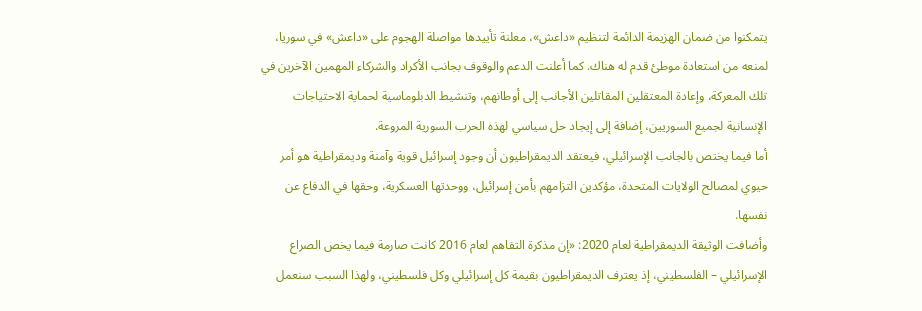يتمكنوا من ضمان الهزيمة الدائمة لتنظيم «داعش»، معلنة تأييدها مواصلة الهجوم على «داعش» في سوريا، لمنعه من استعادة موطئ قدم له هناك. كما أعلنت الدعم والوقوف بجانب الأكراد والشركاء المهمين الآخرين في تلك المعركة، وإعادة المعتقلين المقاتلين الأجانب إلى أوطانهم، وتنشيط الدبلوماسية لحماية الاحتياجات الإنسانية لجميع السوريين، إضافة إلى إيجاد حل سياسي لهذه الحرب السورية المروعة.
أما فيما يختص بالجانب الإسرائيلي، فيعتقد الديمقراطيون أن وجود إسرائيل قوية وآمنة وديمقراطية هو أمر حيوي لمصالح الولايات المتحدة، مؤكدين التزامهم بأمن إسرائيل، ووحدتها العسكرية، وحقها في الدفاع عن نفسها.
وأضافت الوثيقة الديمقراطية لعام 2020: «إن مذكرة التفاهم لعام 2016 كانت صارمة فيما يخص الصراع الإسرائيلي – الفلسطيني، إذ يعترف الديمقراطيون بقيمة كل إسرائيلي وكل فلسطيني، ولهذا السبب سنعمل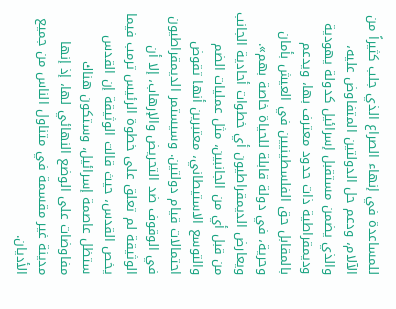للمساعدة في إنهاء الصراع الذي جلب كثيراً من الآلام، ودعم حل الدولتين المتفاوض عليه، والذي يضمن مستقبل إسرائيل كدولة يهودية وديمقراطية ذات حدود معترف بها، ويدعم بالمقابل حق الفلسطينيين في العيش بأمان وحرية، في دولة قابلة للحياة خاصة بهم».
ويعارض الديمقراطيون أي خطوات أحادية الجانب من قبل أي من الجانبين، مثل عمليات الضم والتوسع الاستيطاني، معتبرين أنها تقوض احتمالات قيام دولتين. وسيستمر الديمقراطيون في الوقوف ضد التحريض والإرهاب، إلا أن الوثيقة لم تعلق على خطوة الرئيس ترمب فيما يخص القدس، حيث قالت الوثيقة إن القدس ستظل عاصمة إسرائيل، وستكون هناك مفاوضات على الوضع النهائي لها، إذ إنها مدينة غير مقسمة في متناول الناس من جميع الأديان.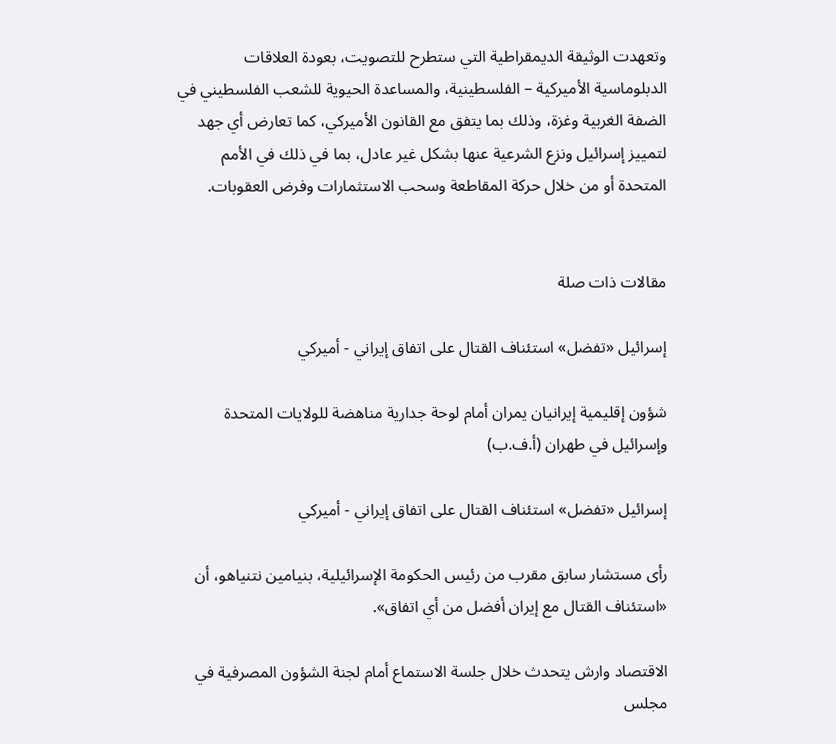وتعهدت الوثيقة الديمقراطية التي ستطرح للتصويت، بعودة العلاقات الدبلوماسية الأميركية – الفلسطينية، والمساعدة الحيوية للشعب الفلسطيني في الضفة الغربية وغزة، وذلك بما يتفق مع القانون الأميركي، كما تعارض أي جهد لتمييز إسرائيل ونزع الشرعية عنها بشكل غير عادل، بما في ذلك في الأمم المتحدة أو من خلال حركة المقاطعة وسحب الاستثمارات وفرض العقوبات.


مقالات ذات صلة

إسرائيل «تفضل» استئناف القتال على اتفاق إيراني - أميركي

شؤون إقليمية إيرانيان يمران أمام لوحة جدارية مناهضة للولايات المتحدة وإسرائيل في طهران (أ.ف.ب)

إسرائيل «تفضل» استئناف القتال على اتفاق إيراني - أميركي

رأى مستشار سابق مقرب من رئيس الحكومة الإسرائيلية، بنيامين نتنياهو، أن «استئناف القتال مع إيران أفضل من أي اتفاق».

الاقتصاد وارش يتحدث خلال جلسة الاستماع أمام لجنة الشؤون المصرفية في مجلس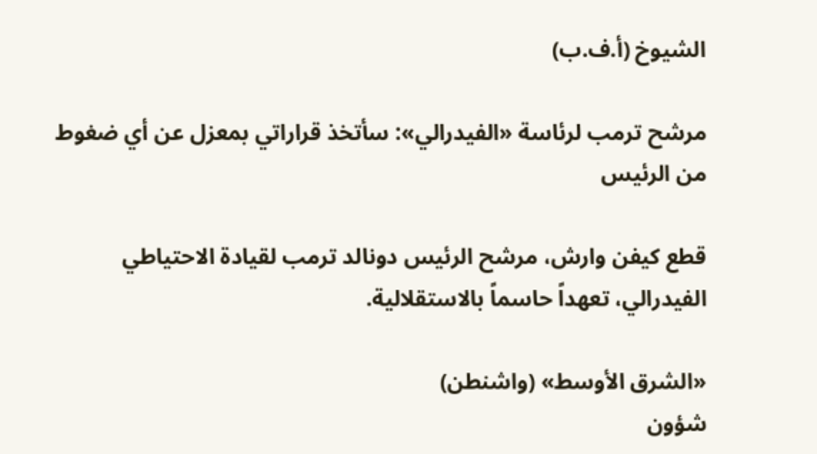الشيوخ (أ.ف.ب)

مرشح ترمب لرئاسة «الفيدرالي»: سأتخذ قراراتي بمعزل عن أي ضغوط من الرئيس

قطع كيفن وارش، مرشح الرئيس دونالد ترمب لقيادة الاحتياطي الفيدرالي، تعهداً حاسماً بالاستقلالية.

«الشرق الأوسط» (واشنطن)
شؤون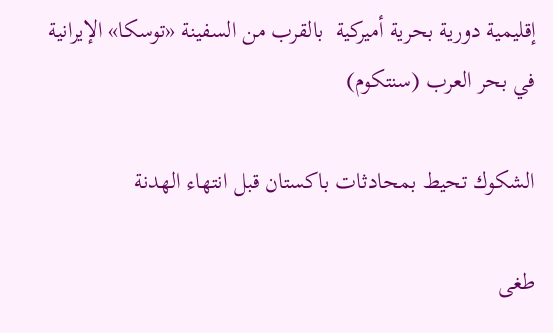إقليمية دورية بحرية أميركية  بالقرب من السفينة «توسكا» الإيرانية في بحر العرب (سنتكوم)

الشكوك تحيط بمحادثات باكستان قبل انتهاء الهدنة

طغى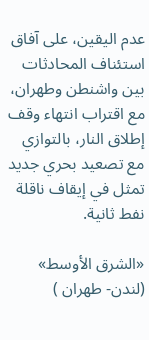عدم اليقين، على آفاق استئناف المحادثات بين واشنطن وطهران، مع اقتراب انتهاء وقف إطلاق النار، بالتوازي مع تصعيد بحري جديد تمثل في إيقاف ناقلة نفط ثانية.

«الشرق الأوسط» (لندن- طهران )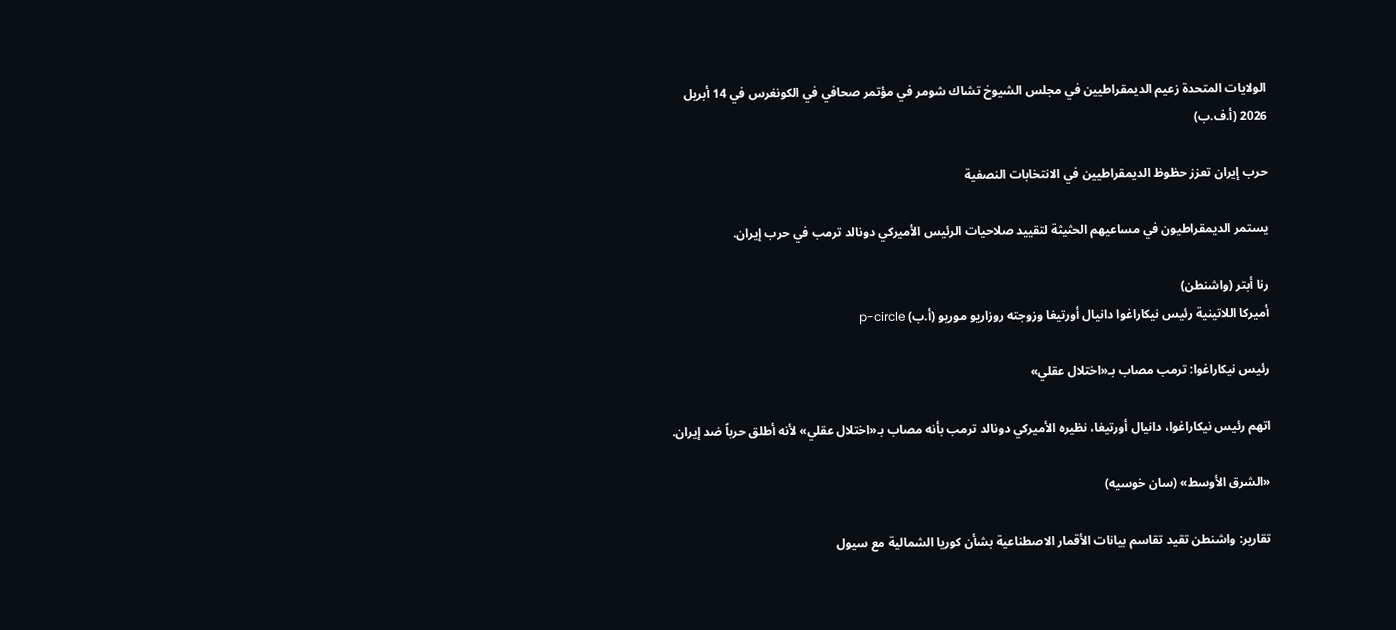الولايات المتحدة زعيم الديمقراطيين في مجلس الشيوخ تشاك شومر في مؤتمر صحافي في الكونغرس في 14 أبريل 2026 (أ.ف.ب)

حرب إيران تعزز حظوظ الديمقراطيين في الانتخابات النصفية

يستمر الديمقراطيون في مساعيهم الحثيثة لتقييد صلاحيات الرئيس الأميركي دونالد ترمب في حرب إيران.

رنا أبتر (واشنطن)
أميركا اللاتينية رئيس نيكاراغوا دانيال أورتيغا وزوجته روزاريو موريو (أ.ب) p-circle

رئيس نيكاراغوا: ترمب مصاب بـ«اختلال عقلي»

اتهم رئيس نيكاراغوا، دانيال أورتيغا، نظيره الأميركي دونالد ترمب بأنه مصاب بـ«اختلال عقلي» لأنه أطلق حرباً ضد إيران.

«الشرق الأوسط» (سان خوسيه)

تقارير: واشنطن تقيد تقاسم بيانات الأقمار الاصطناعية بشأن كوريا الشمالية مع سيول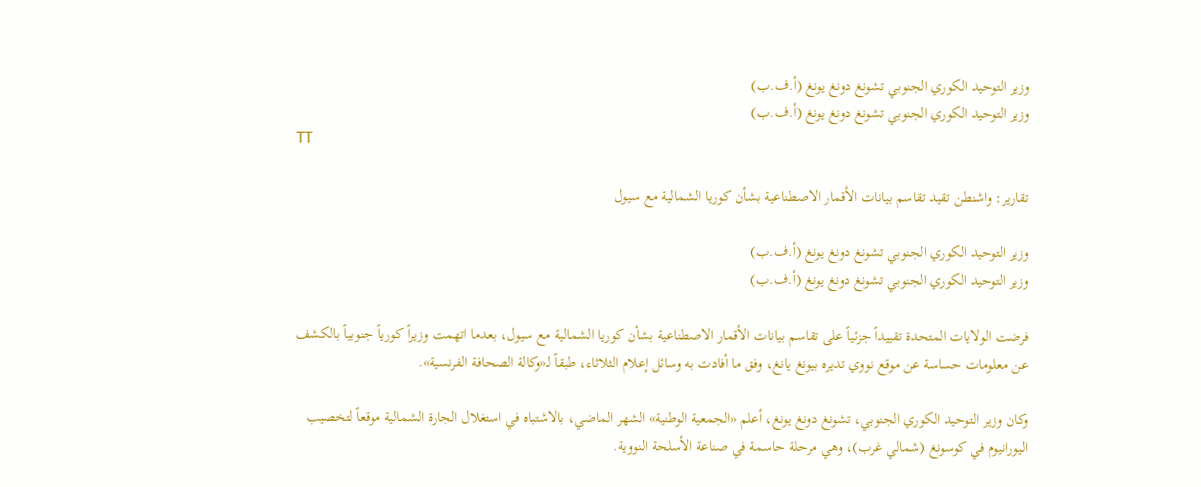وزير التوحيد الكوري الجنوبي تشونغ دونغ يونغ (أ.ف.ب)
وزير التوحيد الكوري الجنوبي تشونغ دونغ يونغ (أ.ف.ب)
TT

تقارير: واشنطن تقيد تقاسم بيانات الأقمار الاصطناعية بشأن كوريا الشمالية مع سيول

وزير التوحيد الكوري الجنوبي تشونغ دونغ يونغ (أ.ف.ب)
وزير التوحيد الكوري الجنوبي تشونغ دونغ يونغ (أ.ف.ب)

فرضت الولايات المتحدة تقييداً جزئياً على تقاسم بيانات الأقمار الاصطناعية بشأن كوريا الشمالية مع سيول، بعدما اتهمت وزيراً كورياً جنوبياً بالكشف عن معلومات حساسة عن موقع نووي تديره بيونغ يانغ، وفق ما أفادت به وسائل إعلام الثلاثاء، طبقاً لـ«وكالة الصحافة الفرنسية».

وكان وزير التوحيد الكوري الجنوبي، تشونغ دونغ يونغ، أعلم «الجمعية الوطنية» الشهر الماضي، بالاشتباه في استغلال الجارة الشمالية موقعاً لتخصيب اليورانيوم في كوسونغ (شمالي غرب)، وهي مرحلة حاسمة في صناعة الأسلحة النووية.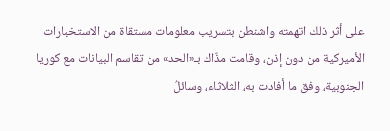على أثر ذلك اتهمته واشنطن بتسريب معلومات مستقاة من الاستخبارات الأميركية من دون إذن، وقامت مذّاك بـ«الحد» من تقاسم البيانات مع كوريا الجنوبية، وفق ما أفادت به، الثلاثاء، وسائلُ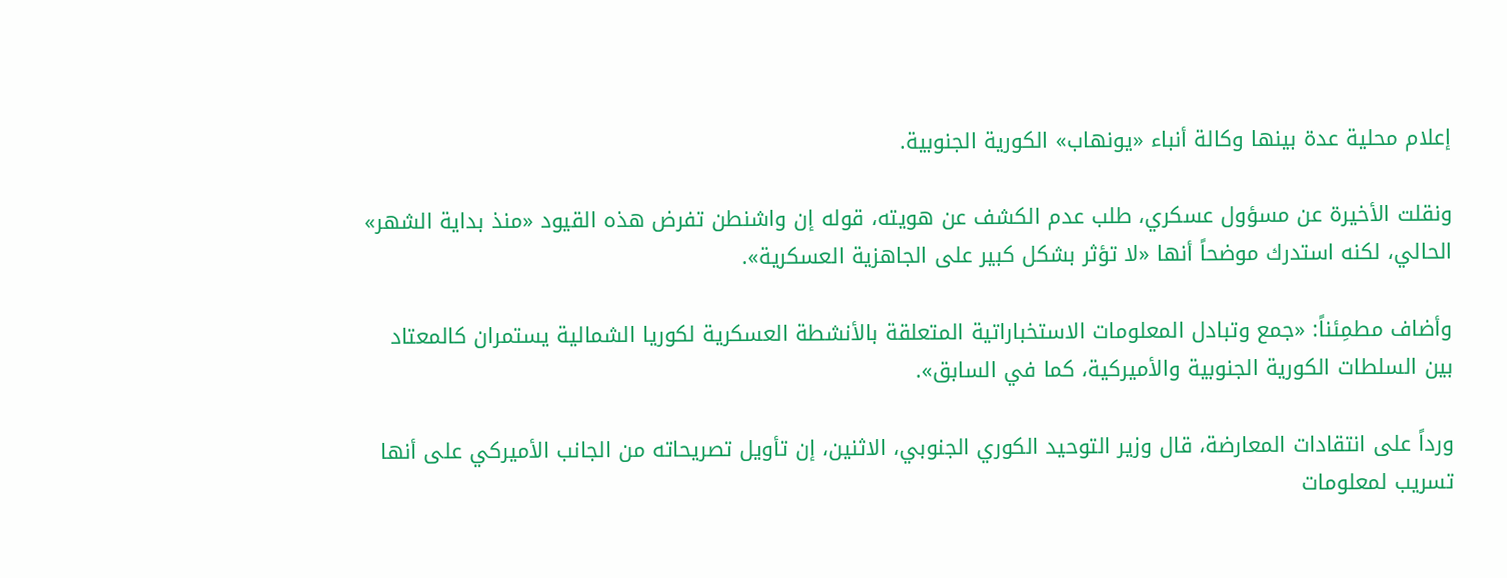إعلام محلية عدة بينها وكالة أنباء «يونهاب» الكورية الجنوبية.

ونقلت الأخيرة عن مسؤول عسكري، طلب عدم الكشف عن هويته، قوله إن واشنطن تفرض هذه القيود «منذ بداية الشهر» الحالي، لكنه استدرك موضحاً أنها «لا تؤثر بشكل كبير على الجاهزية العسكرية».

وأضاف مطمِئناً: «جمع وتبادل المعلومات الاستخباراتية المتعلقة بالأنشطة العسكرية لكوريا الشمالية يستمران كالمعتاد بين السلطات الكورية الجنوبية والأميركية، كما في السابق».

ورداً على انتقادات المعارضة، قال وزير التوحيد الكوري الجنوبي، الاثنين، إن تأويل تصريحاته من الجانب الأميركي على أنها تسريب لمعلومات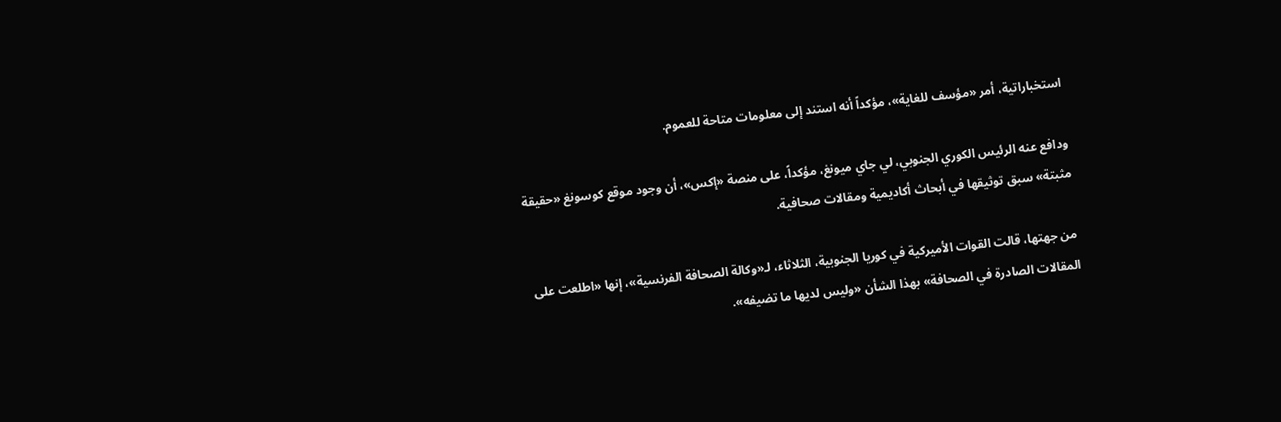استخباراتية، أمر «مؤسف للغاية»، مؤكداً أنه استند إلى معلومات متاحة للعموم.

ودافع عنه الرئيس الكوري الجنوبي، لي جاي ميونغ، مؤكداً، على منصة «إكس»، أن وجود موقع كوسونغ «حقيقة مثبتة» سبق توثيقها في أبحاث أكاديمية ومقالات صحافية.

من جهتها، قالت القوات الأميركية في كوريا الجنوبية، الثلاثاء، لـ«وكالة الصحافة الفرنسية»، إنها «اطلعت على المقالات الصادرة في الصحافة» بهذا الشأن «وليس لديها ما تضيفه».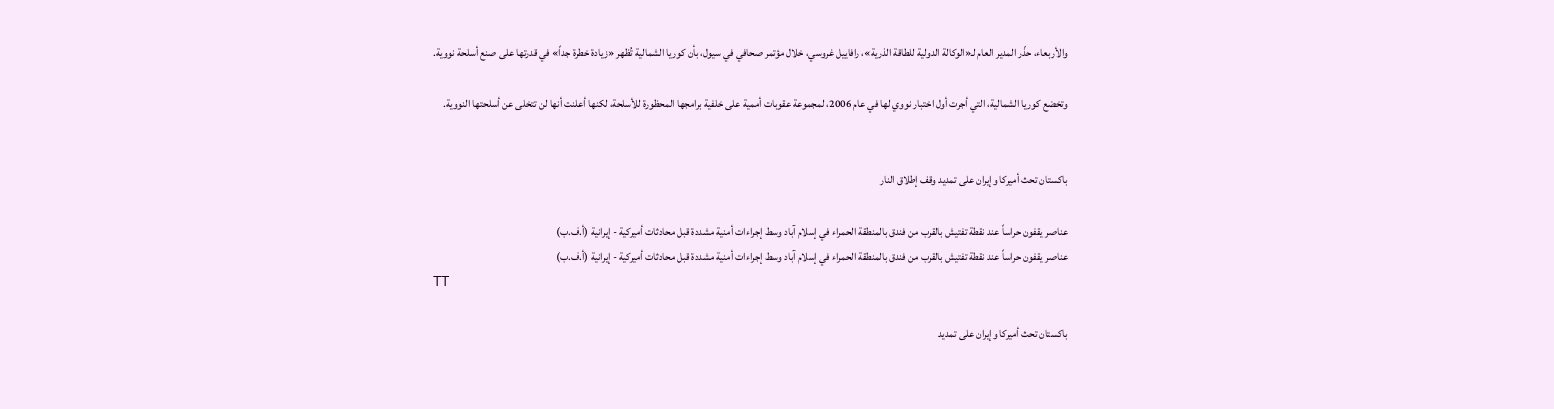والأربعاء، حذّر المدير العام لـ«الوكالة الدولية للطاقة الذرية»، رافاييل غروسي، خلال مؤتمر صحافي في سيول، بأن كوريا الشمالية تُظهر «زيادة خطرة جداً» في قدرتها على صنع أسلحة نووية.

وتخضع كوريا الشمالية، التي أجرت أول اختبار نووي لها في عام 2006، لمجموعة عقوبات أممية على خلفية برامجها المحظورة للأسلحة، لكنها أعلنت أنها لن تتخلى عن أسلحتها النووية.


باكستان تحث أميركا وإيران على تمديد وقف إطلاق النار

عناصر يقفون حراساً عند نقطة تفتيش بالقرب من فندق بالمنطقة الحمراء في إسلام آباد وسط إجراءات أمنية مشددة قبل محادثات أميركية - إيرانية (أ.ف.ب)
عناصر يقفون حراساً عند نقطة تفتيش بالقرب من فندق بالمنطقة الحمراء في إسلام آباد وسط إجراءات أمنية مشددة قبل محادثات أميركية - إيرانية (أ.ف.ب)
TT

باكستان تحث أميركا وإيران على تمديد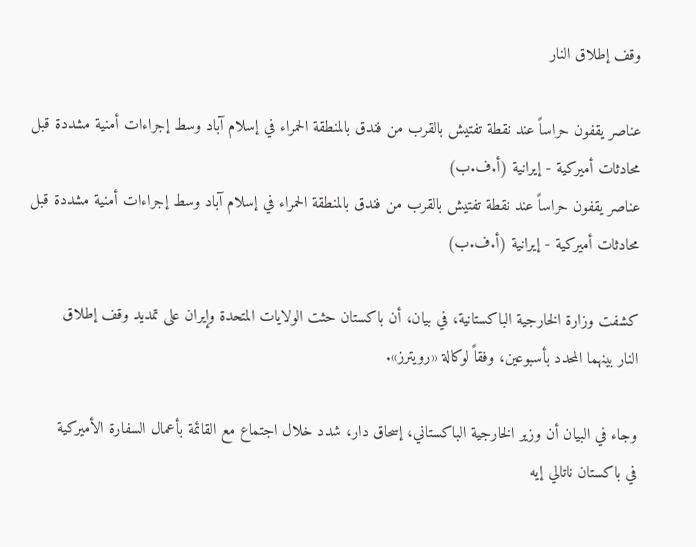وقف إطلاق النار

عناصر يقفون حراساً عند نقطة تفتيش بالقرب من فندق بالمنطقة الحمراء في إسلام آباد وسط إجراءات أمنية مشددة قبل محادثات أميركية - إيرانية (أ.ف.ب)
عناصر يقفون حراساً عند نقطة تفتيش بالقرب من فندق بالمنطقة الحمراء في إسلام آباد وسط إجراءات أمنية مشددة قبل محادثات أميركية - إيرانية (أ.ف.ب)

كشفت وزارة الخارجية الباكستانية، في بيان، أن باكستان حثت الولايات المتحدة وإيران ‌على تمديد وقف ‌إطلاق النار ‌بينهما المحدد بأسبوعين، وفقاً لوكالة «رويترز».

وجاء في البيان أن وزير الخارجية الباكستاني، إسحاق دار، شدد خلال اجتماع مع ‌القائمة ‌بأعمال السفارة ‌الأميركية في ‌باكستان ناتالي إيه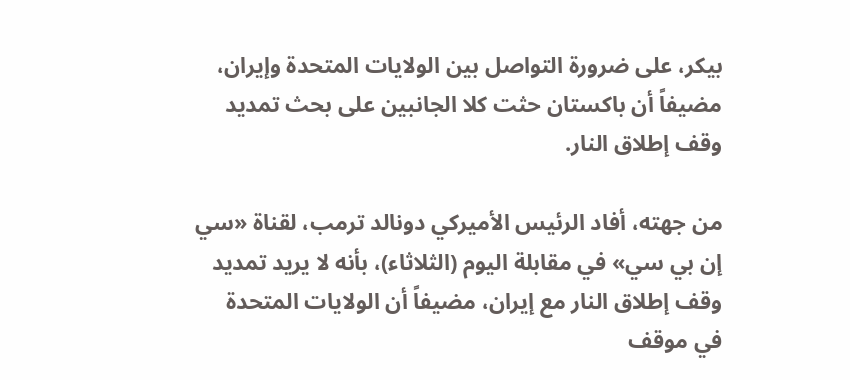بيكر، على ضرورة التواصل بين ‌الولايات المتحدة وإيران، مضيفاً أن باكستان حثت كلا الجانبين على بحث تمديد وقف إطلاق النار.

من جهته، أفاد الرئيس الأميركي دونالد ترمب، لقناة «سي إن بي سي» في مقابلة اليوم (الثلاثاء)، بأنه لا يريد تمديد وقف إطلاق النار مع إيران، مضيفاً أن ‌الولايات المتحدة في ‌موقف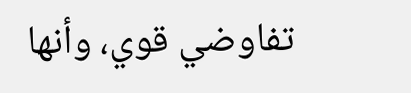تفاوضي ‌قوي، وأنها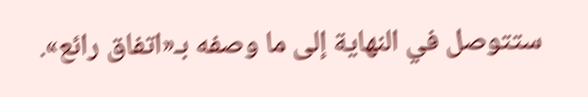ستتوصل في النهاية إلى ما وصفه بـ«اتفاق رائع».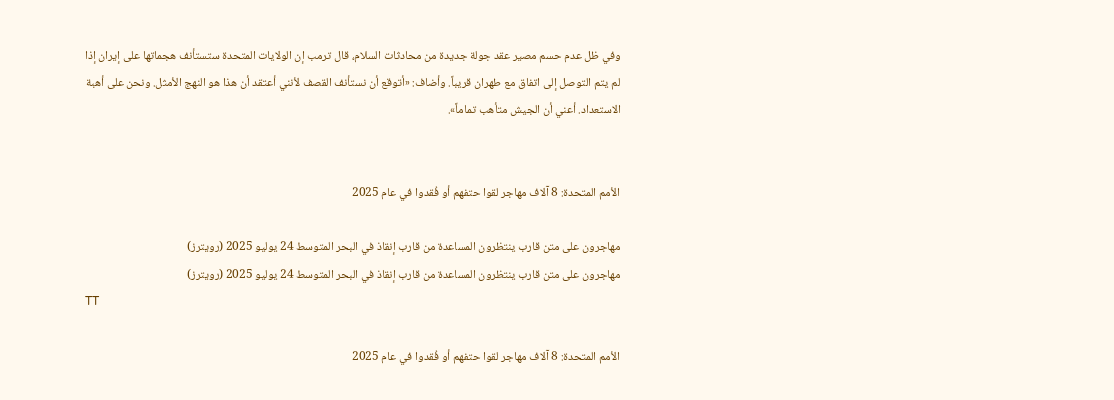وفي ظل ‌عدم حسم مصير ‌عقد جولة جديدة من محادثات السلام، قال ترمب إن الولايات المتحدة ‌ستستأنف هجماتها على إيران إذا لم يتم التوصل إلى اتفاق مع طهران قريباً. وأضاف: «أتوقع أن نستأنف القصف لأنني أعتقد أن هذا هو النهج الأمثل. ونحن على أهبة الاستعداد. أعني أن الجيش متأهب تماماً».


الأمم المتحدة: 8 آلاف مهاجر لقوا حتفهم أو فُقدوا في عام 2025

مهاجرون على متن قارب ينتظرون المساعدة من قارب إنقاذ في البحر المتوسط 24 يوليو 2025 (رويترز)
مهاجرون على متن قارب ينتظرون المساعدة من قارب إنقاذ في البحر المتوسط 24 يوليو 2025 (رويترز)
TT

الأمم المتحدة: 8 آلاف مهاجر لقوا حتفهم أو فُقدوا في عام 2025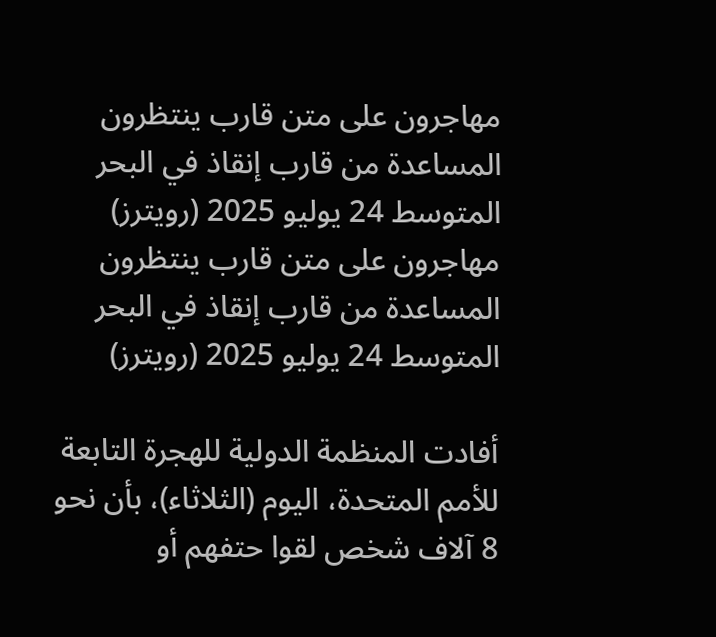مهاجرون على متن قارب ينتظرون المساعدة من قارب إنقاذ في البحر المتوسط 24 يوليو 2025 (رويترز)
مهاجرون على متن قارب ينتظرون المساعدة من قارب إنقاذ في البحر المتوسط 24 يوليو 2025 (رويترز)

أفادت المنظمة الدولية للهجرة التابعة للأمم المتحدة، اليوم (الثلاثاء)، بأن نحو 8 آلاف شخص لقوا حتفهم أو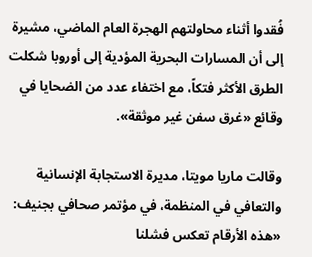فُقدوا أثناء محاولتهم الهجرة العام الماضي، مشيرة إلى أن المسارات البحرية المؤدية إلى أوروبا شكلت الطرق الأكثر فتكاً، مع اختفاء عدد من الضحايا في وقائع «غرق سفن غير موثقة».

وقالت ماريا مويتا، مديرة الاستجابة الإنسانية والتعافي في المنظمة، في مؤتمر صحافي بجنيف: «هذه الأرقام تعكس فشلنا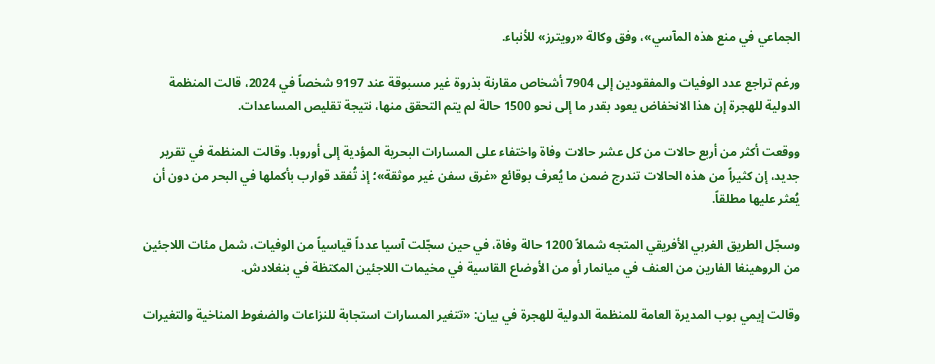الجماعي في منع هذه المآسي»، وفق وكالة «رويترز» للأنباء.

ورغم تراجع عدد الوفيات والمفقودين إلى 7904 أشخاص مقارنة بذروة غير مسبوقة عند 9197 شخصاً في 2024، قالت المنظمة الدولية للهجرة إن هذا الانخفاض يعود بقدر ما إلى نحو 1500 حالة لم يتم التحقق منها، نتيجة تقليص المساعدات.

ووقعت أكثر من أربع حالات من كل عشر حالات وفاة واختفاء على المسارات البحرية المؤدية إلى أوروبا. وقالت المنظمة في تقرير جديد، إن كثيراً من هذه الحالات تندرج ضمن ما يُعرف بوقائع «غرق سفن غير موثقة»؛ إذ تُفقد قوارب بأكملها في البحر من دون أن يُعثر عليها مطلقاً.

وسجّل الطريق الغربي الأفريقي المتجه شمالاً 1200 حالة وفاة، في حين سجّلت آسيا عدداً قياسياً من الوفيات، شمل مئات اللاجئين من الروهينغا الفارين من العنف في ميانمار أو من الأوضاع القاسية في مخيمات اللاجئين المكتظة في بنغلادش.

وقالت إيمي بوب المديرة العامة للمنظمة الدولية للهجرة في بيان: «تتغير المسارات استجابة للنزاعات والضغوط المناخية والتغيرات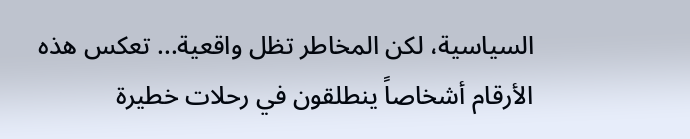السياسية، لكن المخاطر تظل واقعية... تعكس هذه الأرقام أشخاصاً ينطلقون في رحلات خطيرة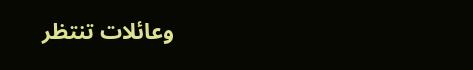وعائلات تنتظر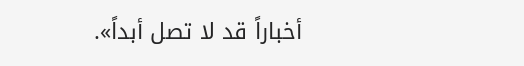أخباراً قد لا تصل أبداً».